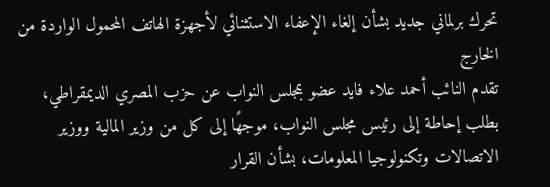تحرك برلماني جديد بشأن إلغاء الإعفاء الاستثنائي لأجهزة الهاتف المحمول الواردة من الخارج
تقدم النائب أحمد علاء فايد عضو بمجلس النواب عن حزب المصري الديمقراطي، بطلب إحاطة إلى رئيس مجلس النواب، موجهًا إلى كل من وزير المالية ووزير الاتصالات وتكنولوجيا المعلومات، بشأن القرار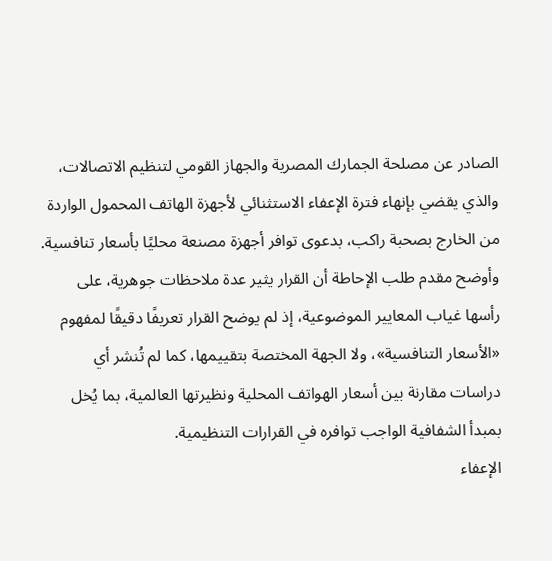الصادر عن مصلحة الجمارك المصرية والجهاز القومي لتنظيم الاتصالات، والذي يقضي بإنهاء فترة الإعفاء الاستثنائي لأجهزة الهاتف المحمول الواردة من الخارج بصحبة راكب، بدعوى توافر أجهزة مصنعة محليًا بأسعار تنافسية.
وأوضح مقدم طلب الإحاطة أن القرار يثير عدة ملاحظات جوهرية، على رأسها غياب المعايير الموضوعية، إذ لم يوضح القرار تعريفًا دقيقًا لمفهوم «الأسعار التنافسية»، ولا الجهة المختصة بتقييمها، كما لم تُنشر أي دراسات مقارنة بين أسعار الهواتف المحلية ونظيرتها العالمية، بما يُخل بمبدأ الشفافية الواجب توافره في القرارات التنظيمية.
الإعفاء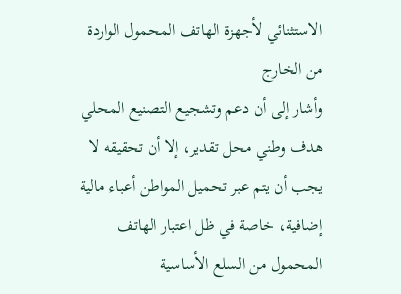الاستثنائي لأجهزة الهاتف المحمول الواردة من الخارج
وأشار إلى أن دعم وتشجيع التصنيع المحلي هدف وطني محل تقدير، إلا أن تحقيقه لا يجب أن يتم عبر تحميل المواطن أعباء مالية إضافية، خاصة في ظل اعتبار الهاتف المحمول من السلع الأساسية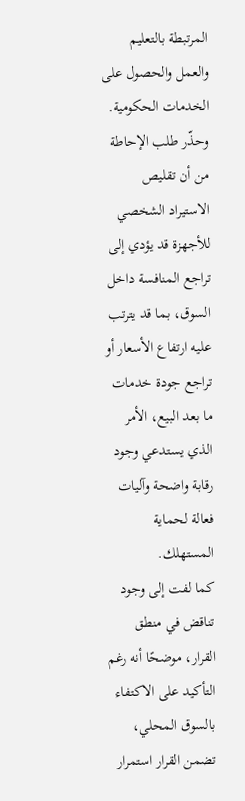المرتبطة بالتعليم والعمل والحصول على الخدمات الحكومية.
وحذّر طلب الإحاطة من أن تقليص الاستيراد الشخصي للأجهزة قد يؤدي إلى تراجع المنافسة داخل السوق، بما قد يترتب عليه ارتفاع الأسعار أو تراجع جودة خدمات ما بعد البيع، الأمر الذي يستدعي وجود رقابة واضحة وآليات فعالة لحماية المستهلك.
كما لفت إلى وجود تناقض في منطق القرار، موضحًا أنه رغم التأكيد على الاكتفاء بالسوق المحلي، تضمن القرار استمرار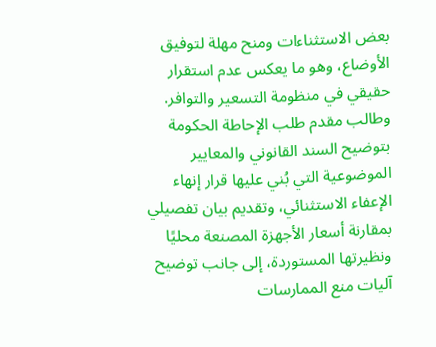بعض الاستثناءات ومنح مهلة لتوفيق الأوضاع، وهو ما يعكس عدم استقرار حقيقي في منظومة التسعير والتوافر.
وطالب مقدم طلب الإحاطة الحكومة بتوضيح السند القانوني والمعايير الموضوعية التي بُني عليها قرار إنهاء الإعفاء الاستثنائي، وتقديم بيان تفصيلي بمقارنة أسعار الأجهزة المصنعة محليًا ونظيرتها المستوردة، إلى جانب توضيح آليات منع الممارسات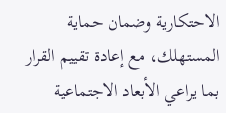الاحتكارية وضمان حماية المستهلك، مع إعادة تقييم القرار بما يراعي الأبعاد الاجتماعية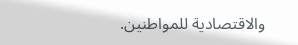والاقتصادية للمواطنين.